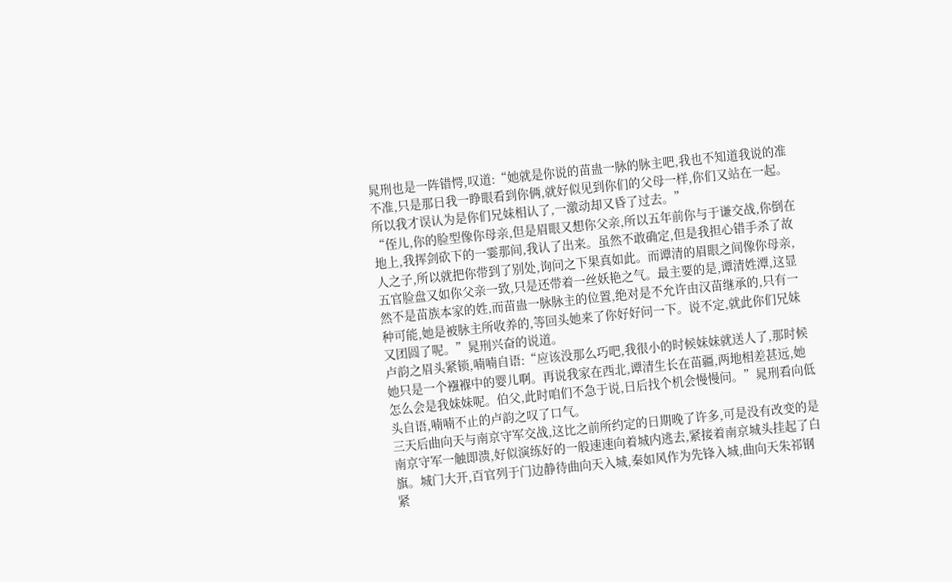晁刑也是一阵错愕,叹道:“她就是你说的苗蛊一脉的脉主吧,我也不知道我说的准不准,只是那日我一睁眼看到你俩,就好似见到你们的父母一样,你们又站在一起。所以我才误认为是你们兄妹相认了,一激动却又昏了过去。”
“侄儿,你的脸型像你母亲,但是眉眼又想你父亲,所以五年前你与于谦交战,你倒在地上,我挥剑砍下的一霎那间,我认了出来。虽然不敢确定,但是我担心错手杀了故人之子,所以就把你带到了别处,询问之下果真如此。而谭清的眉眼之间像你母亲,五官脸盘又如你父亲一致,只是还带着一丝妖艳之气。最主要的是,谭清姓潭,这显然不是苗族本家的姓,而苗蛊一脉脉主的位置,绝对是不允许由汉苗继承的,只有一种可能,她是被脉主所收养的,等回头她来了你好好问一下。说不定,就此你们兄妹又团圆了呢。”晁刑兴奋的说道。
卢韵之眉头紧锁,喃喃自语:“应该没那么巧吧,我很小的时候妹妹就送人了,那时候她只是一个襁褓中的婴儿啊。再说我家在西北,谭清生长在苗疆,两地相差甚远,她怎么会是我妹妹呢。伯父,此时咱们不急于说,日后找个机会慢慢问。”晁刑看向低头自语,喃喃不止的卢韵之叹了口气。
三天后曲向天与南京守军交战,这比之前所约定的日期晚了许多,可是没有改变的是南京守军一触即溃,好似演练好的一般速速向着城内逃去,紧接着南京城头挂起了白旗。城门大开,百官列于门边静待曲向天入城,秦如风作为先锋入城,曲向天朱祁钢紧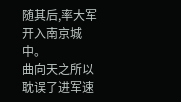随其后,率大军开入南京城中。
曲向天之所以耽误了进军速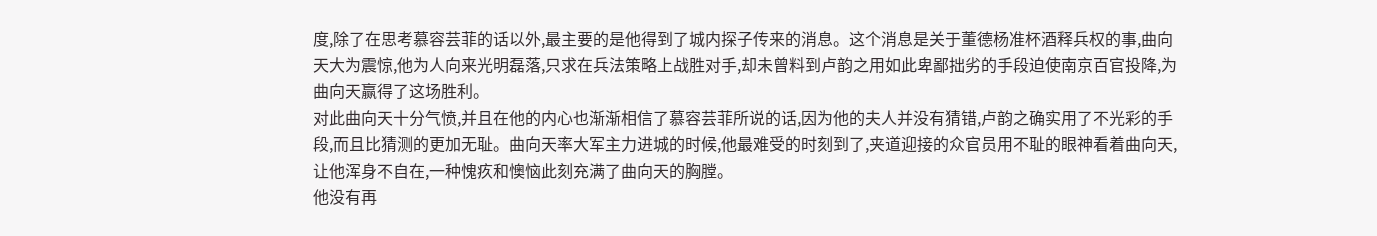度,除了在思考慕容芸菲的话以外,最主要的是他得到了城内探子传来的消息。这个消息是关于董德杨准杯酒释兵权的事,曲向天大为震惊,他为人向来光明磊落,只求在兵法策略上战胜对手,却未曾料到卢韵之用如此卑鄙拙劣的手段迫使南京百官投降,为曲向天赢得了这场胜利。
对此曲向天十分气愤,并且在他的内心也渐渐相信了慕容芸菲所说的话,因为他的夫人并没有猜错,卢韵之确实用了不光彩的手段,而且比猜测的更加无耻。曲向天率大军主力进城的时候,他最难受的时刻到了,夹道迎接的众官员用不耻的眼神看着曲向天,让他浑身不自在,一种愧疚和懊恼此刻充满了曲向天的胸膛。
他没有再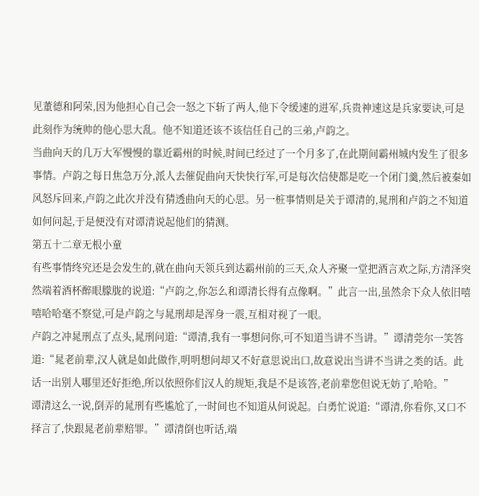见董德和阿荣,因为他担心自己会一怒之下斩了两人,他下令缓速的进军,兵贵神速这是兵家要诀,可是此刻作为统帅的他心思大乱。他不知道还该不该信任自己的三弟,卢韵之。
当曲向天的几万大军慢慢的靠近霸州的时候,时间已经过了一个月多了,在此期间霸州城内发生了很多事情。卢韵之每日焦急万分,派人去催促曲向天快快行军,可是每次信使都是吃一个闭门羹,然后被秦如风怒斥回来,卢韵之此次并没有猜透曲向天的心思。另一桩事情则是关于谭清的,晁刑和卢韵之不知道如何问起,于是便没有对谭清说起他们的猜测。
第五十二章无根小童
有些事情终究还是会发生的,就在曲向天领兵到达霸州前的三天,众人齐聚一堂把酒言欢之际,方清泽突然端着酒杯醉眼朦胧的说道:“卢韵之,你怎么和谭清长得有点像啊。”此言一出,虽然余下众人依旧嘻嘻哈哈毫不察觉,可是卢韵之与晁刑却是浑身一震,互相对视了一眼。
卢韵之冲晁刑点了点头,晁刑问道:“谭清,我有一事想问你,可不知道当讲不当讲。”谭清莞尔一笑答道:“晁老前辈,汉人就是如此做作,明明想问却又不好意思说出口,故意说出当讲不当讲之类的话。此话一出别人哪里还好拒绝,所以依照你们汉人的规矩,我是不是该答,老前辈您但说无妨了,哈哈。”
谭清这么一说,倒弄的晁刑有些尴尬了,一时间也不知道从何说起。白勇忙说道:“谭清,你看你,又口不择言了,快跟晁老前辈赔罪。”谭清倒也听话,端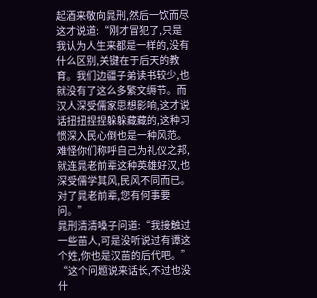起酒来敬向晁刑,然后一饮而尽这才说道:“刚才冒犯了,只是我认为人生来都是一样的,没有什么区别,关键在于后天的教育。我们边疆子弟读书较少,也就没有了这么多繁文缛节。而汉人深受儒家思想影响,这才说话扭扭捏捏躲躲藏藏的,这种习惯深入民心倒也是一种风范。难怪你们称呼自己为礼仪之邦,就连晁老前辈这种英雄好汉,也深受儒学其风,民风不同而已。对了晁老前辈,您有何事要问。”
晁刑清清嗓子问道:“我接触过一些苗人,可是没听说过有谭这个姓,你也是汉苗的后代吧。”
“这个问题说来话长,不过也没什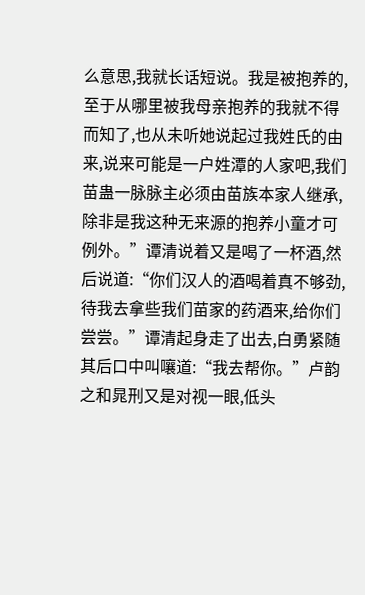么意思,我就长话短说。我是被抱养的,至于从哪里被我母亲抱养的我就不得而知了,也从未听她说起过我姓氏的由来,说来可能是一户姓潭的人家吧,我们苗蛊一脉脉主必须由苗族本家人继承,除非是我这种无来源的抱养小童才可例外。”谭清说着又是喝了一杯酒,然后说道:“你们汉人的酒喝着真不够劲,待我去拿些我们苗家的药酒来,给你们尝尝。”谭清起身走了出去,白勇紧随其后口中叫嚷道:“我去帮你。”卢韵之和晁刑又是对视一眼,低头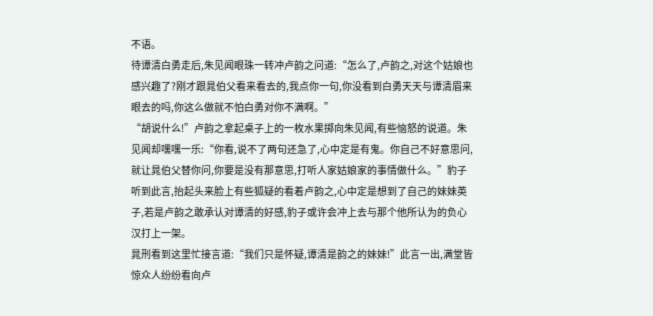不语。
待谭清白勇走后,朱见闻眼珠一转冲卢韵之问道:“怎么了,卢韵之,对这个姑娘也感兴趣了?刚才跟晁伯父看来看去的,我点你一句,你没看到白勇天天与谭清眉来眼去的吗,你这么做就不怕白勇对你不满啊。”
“胡说什么!”卢韵之拿起桌子上的一枚水果掷向朱见闻,有些恼怒的说道。朱见闻却嘿嘿一乐:“你看,说不了两句还急了,心中定是有鬼。你自己不好意思问,就让晁伯父替你问,你要是没有那意思,打听人家姑娘家的事情做什么。”豹子听到此言,抬起头来脸上有些狐疑的看着卢韵之,心中定是想到了自己的妹妹英子,若是卢韵之敢承认对谭清的好感,豹子或许会冲上去与那个他所认为的负心汉打上一架。
晁刑看到这里忙接言道:“我们只是怀疑,谭清是韵之的妹妹!”此言一出,满堂皆惊众人纷纷看向卢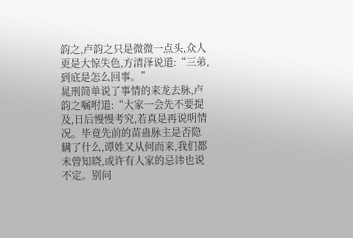韵之,卢韵之只是微微一点头,众人更是大惊失色,方清泽说道:“三弟,到底是怎么回事。”
晁刑简单说了事情的来龙去脉,卢韵之嘱咐道:“大家一会先不要提及,日后慢慢考究,若真是再说明情况。毕竟先前的苗蛊脉主是否隐瞒了什么,谭姓又从何而来,我们都未曾知晓,或许有人家的忌讳也说不定。别问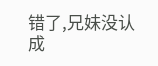错了,兄妹没认成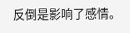反倒是影响了感情。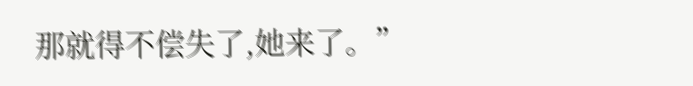那就得不偿失了,她来了。”